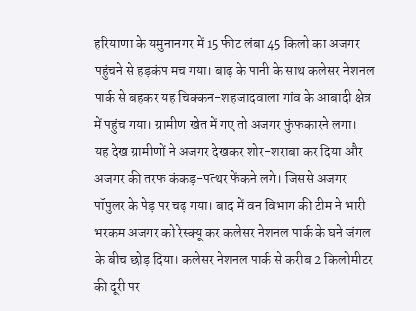हरियाणा के यमुनानगर में 15 फीट लंबा 45 किलो का अजगर पहुंचने से हड़कंप मच गया। बाढ़ के पानी के साथ कलेसर नेशनल पार्क से बहकर यह चिक्कन-शहजादवाला गांव के आबादी क्षेत्र में पहुंच गया। ग्रामीण खेत में गए तो अजगर फुंफकारने लगा। यह देख ग्रामीणों ने अजगर देखकर शोर-शराबा कर दिया और अजगर की तरफ कंकड़-पत्थर फेंकने लगे। जिससे अजगर पॉपुलर के पेड़ पर चढ़ गया। बाद में वन विभाग की टीम ने भारी भरकम अजगर को रेस्क्यू कर कलेसर नेशनल पार्क के घने जंगल के बीच छोड़ दिया। कलेसर नेशनल पार्क से करीब 2 किलोमीटर की दूरी पर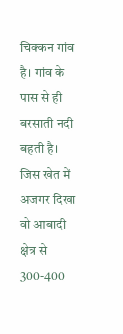चिक्कन गांव है। गांव के पास से ही बरसाती नदी बहती है। जिस खेत में अजगर दिखा वो आबादी क्षेत्र से 300-400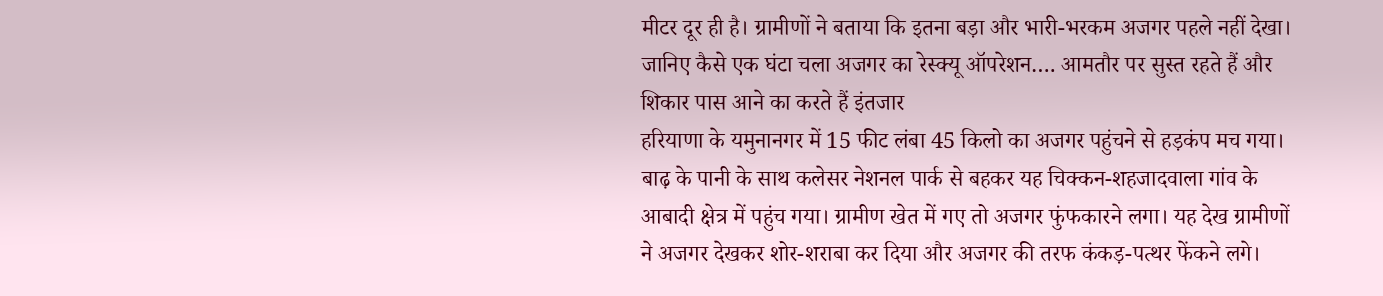मीटर दूर ही है। ग्रामीणों ने बताया कि इतना बड़ा और भारी-भरकम अजगर पहले नहीं देखा। जानिए कैसे एक घंटा चला अजगर का रेस्क्यू ऑपरेशन…. आमतौर पर सुस्त रहते हैं और शिकार पास आने का करते हैं इंतजार
हरियाणा के यमुनानगर में 15 फीट लंबा 45 किलो का अजगर पहुंचने से हड़कंप मच गया। बाढ़ के पानी के साथ कलेसर नेशनल पार्क से बहकर यह चिक्कन-शहजादवाला गांव के आबादी क्षेत्र में पहुंच गया। ग्रामीण खेत में गए तो अजगर फुंफकारने लगा। यह देख ग्रामीणों ने अजगर देखकर शोर-शराबा कर दिया और अजगर की तरफ कंकड़-पत्थर फेंकने लगे।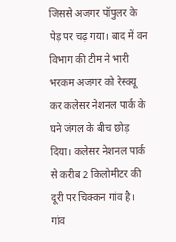जिससे अजगर पॉपुलर के पेड़ पर चढ़ गया। बाद में वन विभाग की टीम ने भारी भरकम अजगर को रेस्क्यू कर कलेसर नेशनल पार्क के घने जंगल के बीच छोड़ दिया। कलेसर नेशनल पार्क से करीब 2 किलोमीटर की दूरी पर चिक्कन गांव है। गांव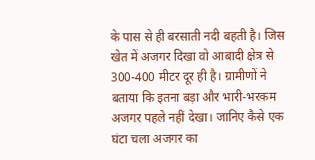के पास से ही बरसाती नदी बहती है। जिस खेत में अजगर दिखा वो आबादी क्षेत्र से 300-400 मीटर दूर ही है। ग्रामीणों ने बताया कि इतना बड़ा और भारी-भरकम अजगर पहले नहीं देखा। जानिए कैसे एक घंटा चला अजगर का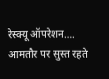रेस्क्यू ऑपरेशन…. आमतौर पर सुस्त रहते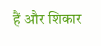हैं और शिकार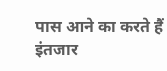पास आने का करते हैं इंतजार